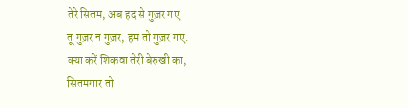तेरे सितम, अब हद से गुज़र गए
तू गुज़र न गुज़र, हम तो गुज़र गए.
क्या करें शिकवा तेरी बेरुखी का,
सितमगार तो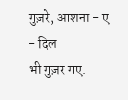गुज़रे, आशना - ए - दिल
भी गुज़र गए.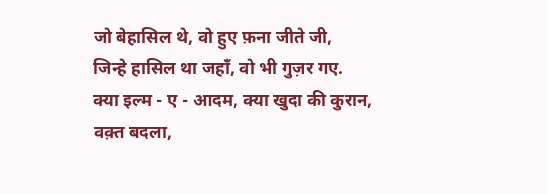जो बेहासिल थे, वो हुए फ़ना जीते जी,
जिन्हे हासिल था जहाँ, वो भी गुज़र गए.
क्या इल्म - ए - आदम, क्या खुदा की कुरान,
वक़्त बदला,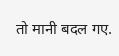तो मानी बदल गए.